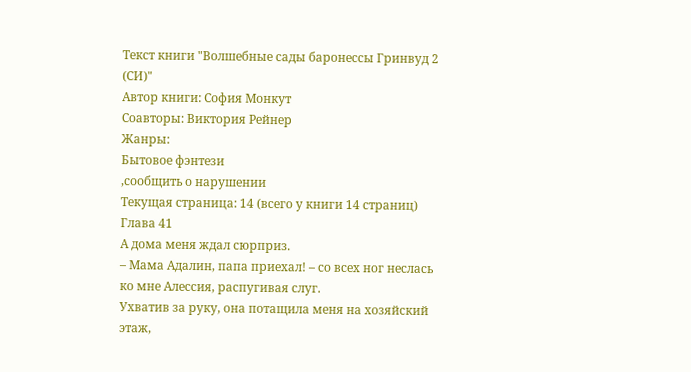Текст книги "Волшебные сады баронессы Гринвуд 2 (СИ)"
Автор книги: София Монкут
Соавторы: Виктория Рейнер
Жанры:
Бытовое фэнтези
,сообщить о нарушении
Текущая страница: 14 (всего у книги 14 страниц)
Глава 41
А дома меня ждал сюрприз.
– Мама Адалин, папа приехал! – со всех ног неслась ко мне Алессия, распугивая слуг.
Ухватив за руку, она потащила меня на хозяйский этаж,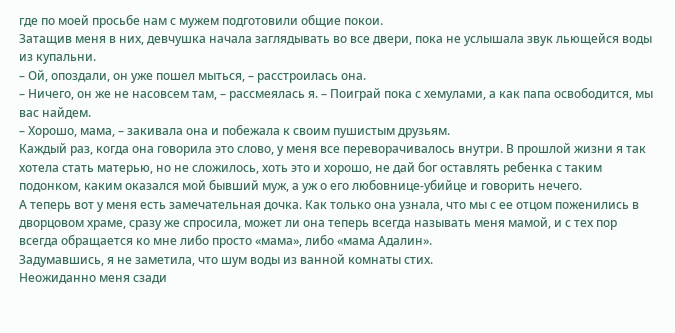где по моей просьбе нам с мужем подготовили общие покои.
Затащив меня в них, девчушка начала заглядывать во все двери, пока не услышала звук льющейся воды из купальни.
– Ой, опоздали, он уже пошел мыться, – расстроилась она.
– Ничего, он же не насовсем там, – рассмеялась я. – Поиграй пока с хемулами, а как папа освободится, мы вас найдем.
– Хорошо, мама, – закивала она и побежала к своим пушистым друзьям.
Каждый раз, когда она говорила это слово, у меня все переворачивалось внутри. В прошлой жизни я так хотела стать матерью, но не сложилось, хоть это и хорошо, не дай бог оставлять ребенка с таким подонком, каким оказался мой бывший муж, а уж о его любовнице-убийце и говорить нечего.
А теперь вот у меня есть замечательная дочка. Как только она узнала, что мы с ее отцом поженились в дворцовом храме, сразу же спросила, может ли она теперь всегда называть меня мамой, и с тех пор всегда обращается ко мне либо просто «мама», либо «мама Адалин».
Задумавшись, я не заметила, что шум воды из ванной комнаты стих.
Неожиданно меня сзади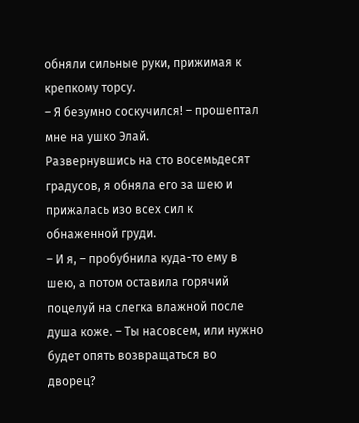обняли сильные руки, прижимая к крепкому торсу.
– Я безумно соскучился! – прошептал мне на ушко Элай.
Развернувшись на сто восемьдесят градусов, я обняла его за шею и прижалась изо всех сил к обнаженной груди.
– И я, – пробубнила куда-то ему в шею, а потом оставила горячий поцелуй на слегка влажной после душа коже. – Ты насовсем, или нужно будет опять возвращаться во дворец?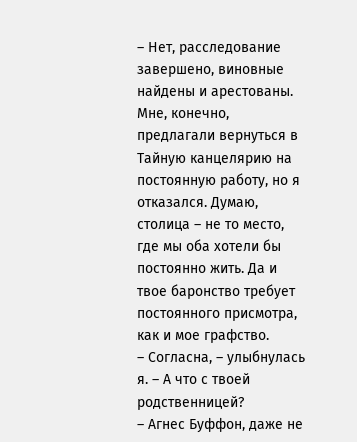– Нет, расследование завершено, виновные найдены и арестованы. Мне, конечно, предлагали вернуться в Тайную канцелярию на постоянную работу, но я отказался. Думаю, столица – не то место, где мы оба хотели бы постоянно жить. Да и твое баронство требует постоянного присмотра, как и мое графство.
– Согласна, – улыбнулась я. – А что с твоей родственницей?
– Агнес Буффон, даже не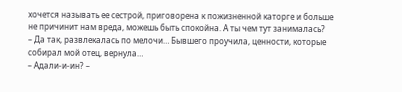хочется называть ее сестрой, приговорена к пожизненной каторге и больше не причинит нам вреда, можешь быть спокойна. А ты чем тут занималась?
– Да так, развлекалась по мелочи… Бывшего проучила, ценности, которые собирал мой отец, вернула…
– Адали-и-ин? –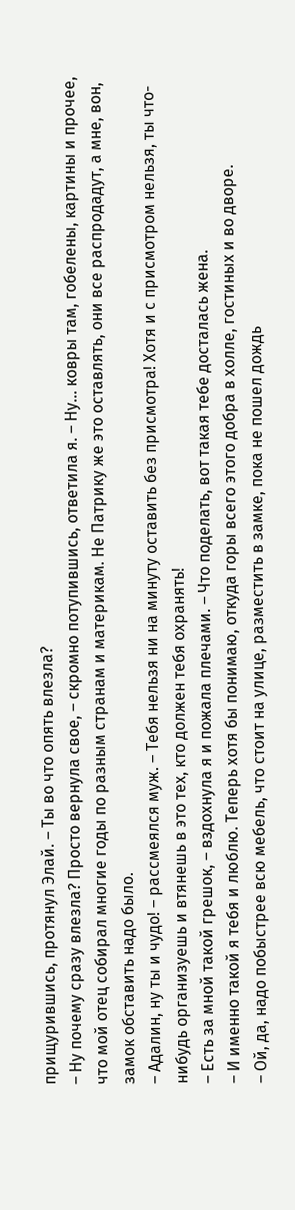прищурившись, протянул Элай. – Ты во что опять влезла?
– Ну почему сразу влезла? Просто вернула свое, – скромно потупившись, ответила я. – Ну… ковры там, гобелены, картины и прочее, что мой отец собирал многие годы по разным странам и материкам. Не Патрику же это оставлять, они все распродадут, а мне, вон, замок обставить надо было.
– Адалин, ну ты и чудо! – рассмеялся муж. – Тебя нельзя ни на минуту оставить без присмотра! Хотя и с присмотром нельзя, ты что-нибудь организуешь и втянешь в это тех, кто должен тебя охранять!
– Есть за мной такой грешок, – вздохнула я и пожала плечами. – Что поделать, вот такая тебе досталась жена.
– И именно такой я тебя и люблю. Теперь хотя бы понимаю, откуда горы всего этого добра в холле, гостиных и во дворе.
– Ой, да, надо побыстрее всю мебель, что стоит на улице, разместить в замке, пока не пошел дождь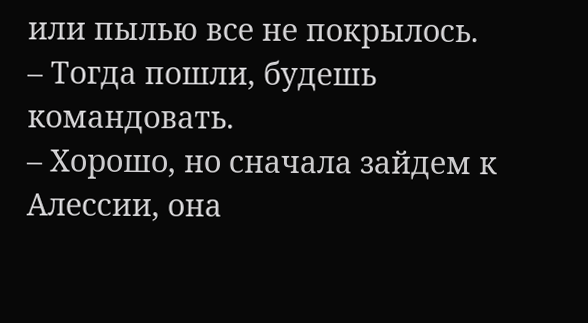или пылью все не покрылось.
– Тогда пошли, будешь командовать.
– Хорошо, но сначала зайдем к Алессии, она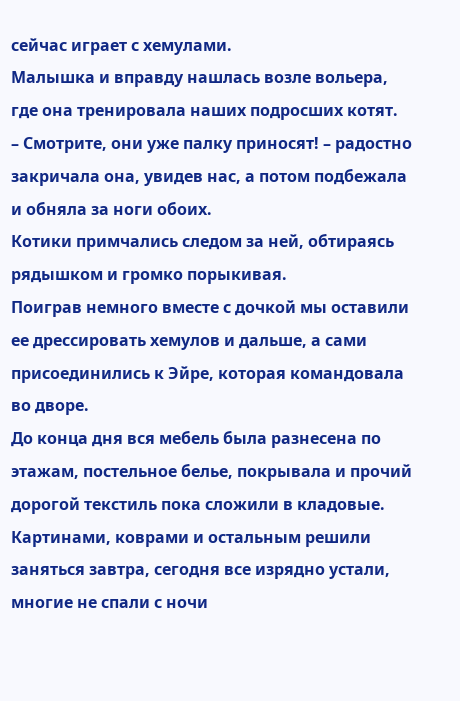сейчас играет с хемулами.
Малышка и вправду нашлась возле вольера, где она тренировала наших подросших котят.
– Смотрите, они уже палку приносят! – радостно закричала она, увидев нас, а потом подбежала и обняла за ноги обоих.
Котики примчались следом за ней, обтираясь рядышком и громко порыкивая.
Поиграв немного вместе с дочкой мы оставили ее дрессировать хемулов и дальше, а сами присоединились к Эйре, которая командовала во дворе.
До конца дня вся мебель была разнесена по этажам, постельное белье, покрывала и прочий дорогой текстиль пока сложили в кладовые. Картинами, коврами и остальным решили заняться завтра, сегодня все изрядно устали, многие не спали с ночи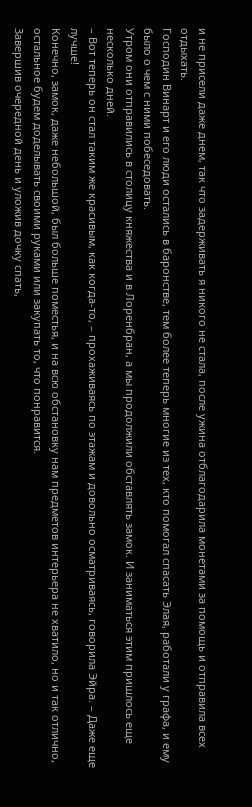и не присели даже днем, так что задерживать я никого не стала, после ужина отблагодарила монетами за помощь и отправила всех отдыхать.
Господин Винарт и его люди остались в баронстве, тем более теперь многие из тех, кто помогал спасать Элая, работали у графа, и ему было о чем с ними побеседовать.
Утром они отправились в столицу княжества и в Лоренбран, а мы продолжили обставлять замок. И заниматься этим пришлось еще несколько дней.
– Вот теперь он стал таким же красивым, как когда-то, – прохаживаясь по этажам и довольно осматриваясь, говорила Эйра. – Даже еще лучше!
Конечно, замок, даже небольшой, был больше поместья, и на всю обстановку нам предметов интерьера не хватило, но и так отлично, остальное будем доделывать своими руками или закупать то, что понравится.
Завершив очередной день и уложив дочку спать,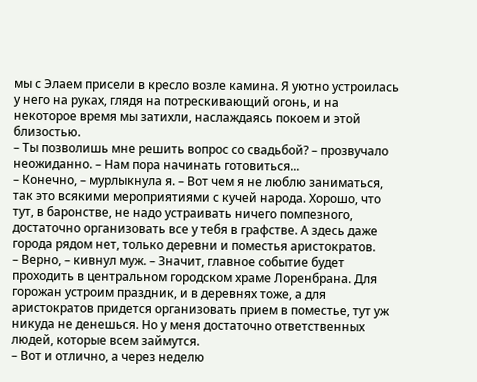мы с Элаем присели в кресло возле камина. Я уютно устроилась у него на руках, глядя на потрескивающий огонь, и на некоторое время мы затихли, наслаждаясь покоем и этой близостью.
– Ты позволишь мне решить вопрос со свадьбой? – прозвучало неожиданно. – Нам пора начинать готовиться...
– Конечно, – мурлыкнула я. – Вот чем я не люблю заниматься, так это всякими мероприятиями с кучей народа. Хорошо, что тут, в баронстве, не надо устраивать ничего помпезного, достаточно организовать все у тебя в графстве. А здесь даже города рядом нет, только деревни и поместья аристократов.
– Верно, – кивнул муж. – Значит, главное событие будет проходить в центральном городском храме Лоренбрана. Для горожан устроим праздник, и в деревнях тоже, а для аристократов придется организовать прием в поместье, тут уж никуда не денешься. Но у меня достаточно ответственных людей, которые всем займутся.
– Вот и отлично, а через неделю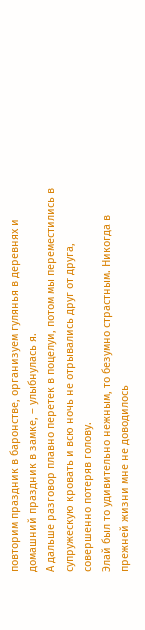повторим праздник в баронстве, организуем гулянья в деревнях и домашний праздник в замке, – улыбнулась я.
А дальше разговор плавно перетек в поцелуи, потом мы переместились в супружескую кровать и всю ночь не отрывались друг от друга, совершенно потеряв голову.
Элай был то удивительно нежным, то безумно страстным. Никогда в прежней жизни мне не доводилось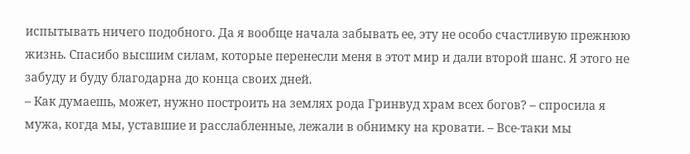испытывать ничего подобного. Да я вообще начала забывать ее, эту не особо счастливую прежнюю жизнь. Спасибо высшим силам, которые перенесли меня в этот мир и дали второй шанс. Я этого не забуду и буду благодарна до конца своих дней.
– Как думаешь, может, нужно построить на землях рода Гринвуд храм всех богов? – спросила я мужа, когда мы, уставшие и расслабленные, лежали в обнимку на кровати. – Все-таки мы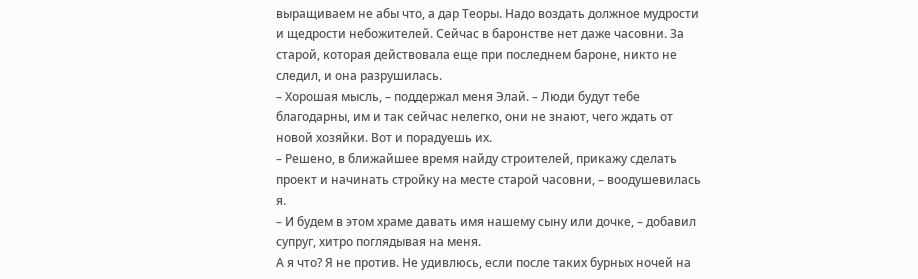выращиваем не абы что, а дар Теоры. Надо воздать должное мудрости и щедрости небожителей. Сейчас в баронстве нет даже часовни. За старой, которая действовала еще при последнем бароне, никто не следил, и она разрушилась.
– Хорошая мысль, – поддержал меня Элай. – Люди будут тебе благодарны, им и так сейчас нелегко, они не знают, чего ждать от новой хозяйки. Вот и порадуешь их.
– Решено, в ближайшее время найду строителей, прикажу сделать проект и начинать стройку на месте старой часовни, – воодушевилась я.
– И будем в этом храме давать имя нашему сыну или дочке, – добавил супруг, хитро поглядывая на меня.
А я что? Я не против. Не удивлюсь, если после таких бурных ночей на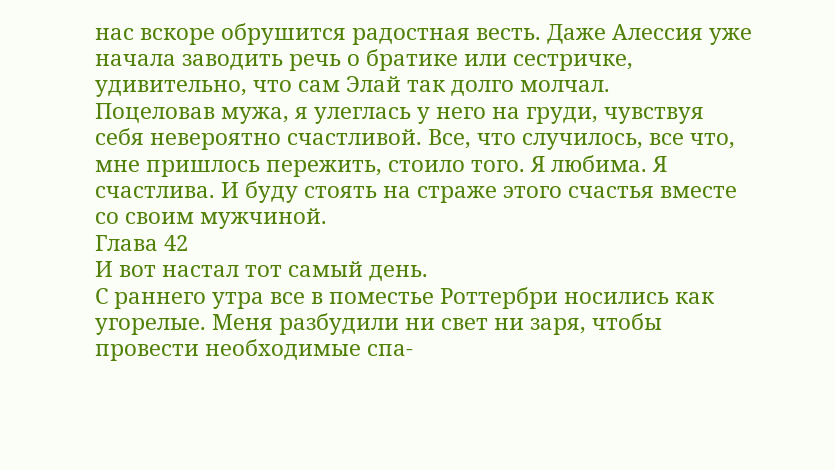нас вскоре обрушится радостная весть. Даже Алессия уже начала заводить речь о братике или сестричке, удивительно, что сам Элай так долго молчал.
Поцеловав мужа, я улеглась у него на груди, чувствуя себя невероятно счастливой. Все, что случилось, все что, мне пришлось пережить, стоило того. Я любима. Я счастлива. И буду стоять на страже этого счастья вместе со своим мужчиной.
Глава 42
И вот настал тот самый день.
С раннего утра все в поместье Роттербри носились как угорелые. Меня разбудили ни свет ни заря, чтобы провести необходимые спа-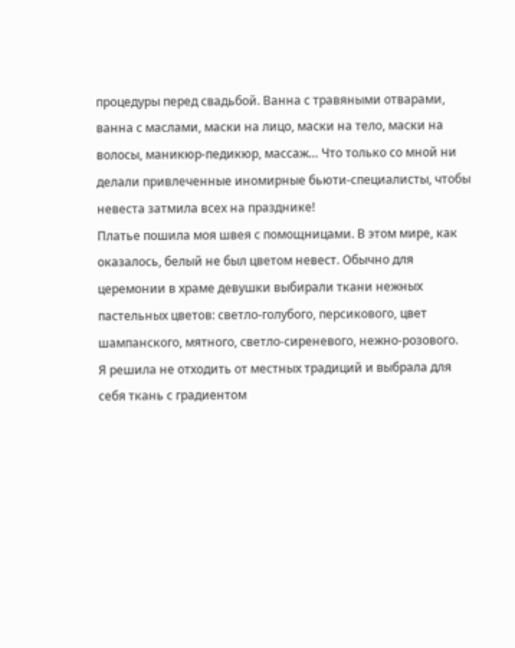процедуры перед свадьбой. Ванна с травяными отварами, ванна с маслами, маски на лицо, маски на тело, маски на волосы, маникюр-педикюр, массаж… Что только со мной ни делали привлеченные иномирные бьюти-специалисты, чтобы невеста затмила всех на празднике!
Платье пошила моя швея с помощницами. В этом мире, как оказалось, белый не был цветом невест. Обычно для церемонии в храме девушки выбирали ткани нежных пастельных цветов: светло-голубого, персикового, цвет шампанского, мятного, светло-сиреневого, нежно-розового.
Я решила не отходить от местных традиций и выбрала для себя ткань с градиентом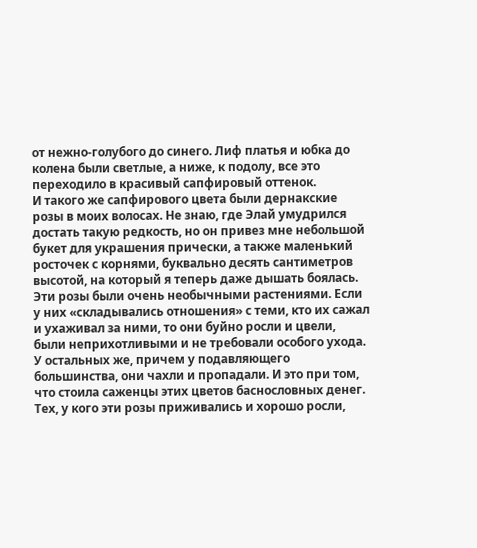от нежно-голубого до синего. Лиф платья и юбка до колена были светлые, а ниже, к подолу, все это переходило в красивый сапфировый оттенок.
И такого же сапфирового цвета были дернакские розы в моих волосах. Не знаю, где Элай умудрился достать такую редкость, но он привез мне небольшой букет для украшения прически, а также маленький росточек с корнями, буквально десять сантиметров высотой, на который я теперь даже дышать боялась.
Эти розы были очень необычными растениями. Если у них «складывались отношения» с теми, кто их сажал и ухаживал за ними, то они буйно росли и цвели, были неприхотливыми и не требовали особого ухода. У остальных же, причем у подавляющего большинства, они чахли и пропадали. И это при том, что стоила саженцы этих цветов баснословных денег. Тех, у кого эти розы приживались и хорошо росли,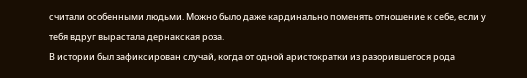считали особенными людьми. Можно было даже кардинально поменять отношение к себе, если у тебя вдруг вырастала дернакская роза.
В истории был зафиксирован случай, когда от одной аристократки из разорившегося рода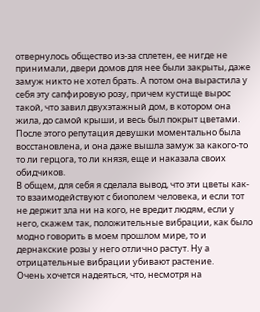отвернулось общество из-за сплетен, ее нигде не принимали, двери домов для нее были закрыты, даже замуж никто не хотел брать. А потом она вырастила у себя эту сапфировую розу, причем кустище вырос такой, что завил двухэтажный дом, в котором она жила, до самой крыши, и весь был покрыт цветами. После этого репутация девушки моментально была восстановлена, и она даже вышла замуж за какого-то то ли герцога, то ли князя, еще и наказала своих обидчиков.
В общем, для себя я сделала вывод, что эти цветы как-то взаимодействуют с биополем человека, и если тот не держит зла ни на кого, не вредит людям, если у него, скажем так, положительные вибрации, как было модно говорить в моем прошлом мире, то и дернакские розы у него отлично растут. Ну а отрицательные вибрации убивают растение.
Очень хочется надеяться, что, несмотря на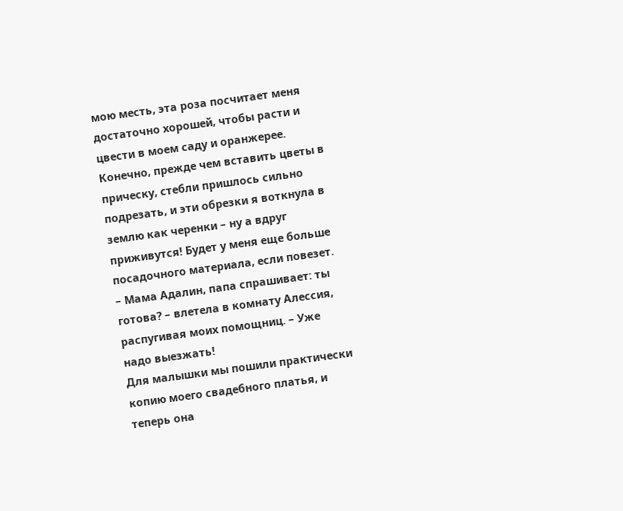мою месть, эта роза посчитает меня достаточно хорошей, чтобы расти и цвести в моем саду и оранжерее.
Конечно, прежде чем вставить цветы в прическу, стебли пришлось сильно подрезать, и эти обрезки я воткнула в землю как черенки – ну а вдруг приживутся! Будет у меня еще больше посадочного материала, если повезет.
– Мама Адалин, папа спрашивает: ты готова? – влетела в комнату Алессия, распугивая моих помощниц. – Уже надо выезжать!
Для малышки мы пошили практически копию моего свадебного платья, и теперь она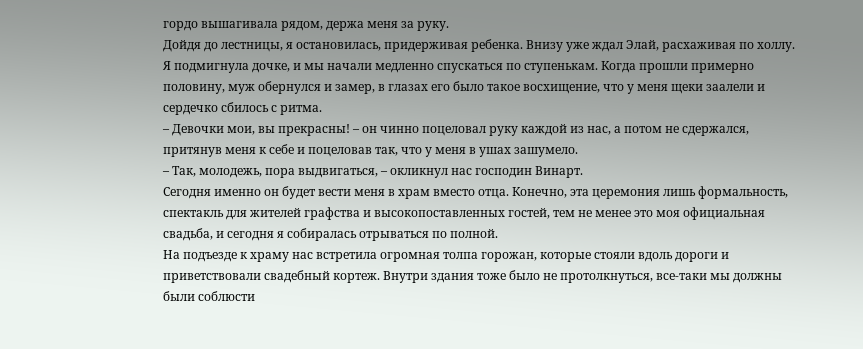гордо вышагивала рядом, держа меня за руку.
Дойдя до лестницы, я остановилась, придерживая ребенка. Внизу уже ждал Элай, расхаживая по холлу.
Я подмигнула дочке, и мы начали медленно спускаться по ступенькам. Когда прошли примерно половину, муж обернулся и замер, в глазах его было такое восхищение, что у меня щеки заалели и сердечко сбилось с ритма.
– Девочки мои, вы прекрасны! – он чинно поцеловал руку каждой из нас, а потом не сдержался, притянув меня к себе и поцеловав так, что у меня в ушах зашумело.
– Так, молодежь, пора выдвигаться, – окликнул нас господин Винарт.
Сегодня именно он будет вести меня в храм вместо отца. Конечно, эта церемония лишь формальность, спектакль для жителей графства и высокопоставленных гостей, тем не менее это моя официальная свадьба, и сегодня я собиралась отрываться по полной.
На подъезде к храму нас встретила огромная толпа горожан, которые стояли вдоль дороги и приветствовали свадебный кортеж. Внутри здания тоже было не протолкнуться, все-таки мы должны были соблюсти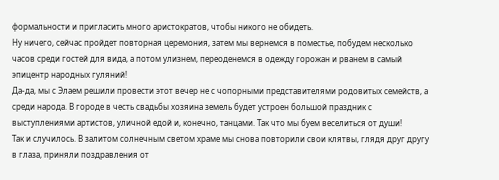формальности и пригласить много аристократов, чтобы никого не обидеть.
Ну ничего, сейчас пройдет повторная церемония, затем мы вернемся в поместье, побудем несколько часов среди гостей для вида, а потом улизнем, переоденемся в одежду горожан и рванем в самый эпицентр народных гуляний!
Да-да, мы с Элаем решили провести этот вечер не с чопорными представителями родовитых семейств, а среди народа. В городе в честь свадьбы хозяина земель будет устроен большой праздник с выступлениями артистов, уличной едой и, конечно, танцами. Так что мы буем веселиться от души!
Так и случилось. В залитом солнечным светом храме мы снова повторили свои клятвы, глядя друг другу в глаза, приняли поздравления от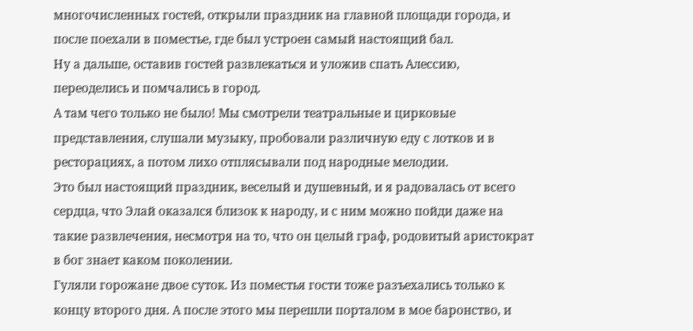многочисленных гостей, открыли праздник на главной площади города, и после поехали в поместье, где был устроен самый настоящий бал.
Ну а дальше, оставив гостей развлекаться и уложив спать Алессию, переоделись и помчались в город.
А там чего только не было! Мы смотрели театральные и цирковые представления, слушали музыку, пробовали различную еду с лотков и в ресторациях, а потом лихо отплясывали под народные мелодии.
Это был настоящий праздник, веселый и душевный, и я радовалась от всего сердца, что Элай оказался близок к народу, и с ним можно пойди даже на такие развлечения, несмотря на то, что он целый граф, родовитый аристократ в бог знает каком поколении.
Гуляли горожане двое суток. Из поместья гости тоже разъехались только к концу второго дня. А после этого мы перешли порталом в мое баронство, и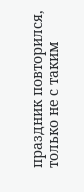праздник повторился, только не с таким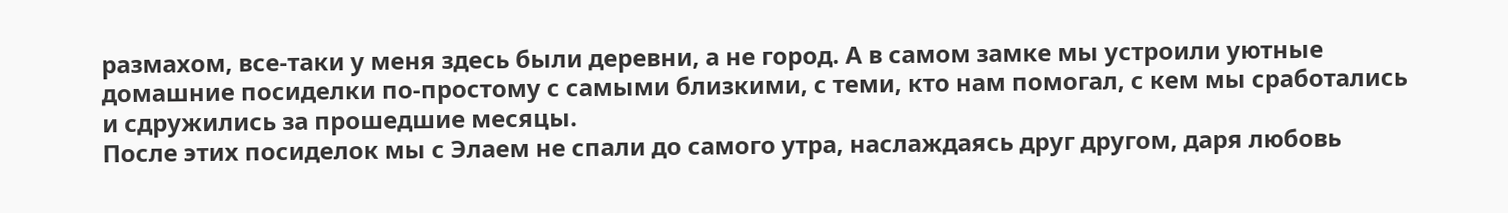размахом, все-таки у меня здесь были деревни, а не город. А в самом замке мы устроили уютные домашние посиделки по-простому с самыми близкими, с теми, кто нам помогал, с кем мы сработались и сдружились за прошедшие месяцы.
После этих посиделок мы с Элаем не спали до самого утра, наслаждаясь друг другом, даря любовь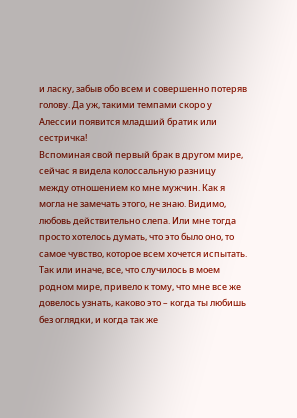и ласку, забыв обо всем и совершенно потеряв голову. Да уж, такими темпами скоро у Алессии появится младший братик или сестричка!
Вспоминая свой первый брак в другом мире, сейчас я видела колоссальную разницу между отношением ко мне мужчин. Как я могла не замечать этого, не знаю. Видимо, любовь действительно слепа. Или мне тогда просто хотелось думать, что это было оно, то самое чувство, которое всем хочется испытать. Так или иначе, все, что случилось в моем родном мире, привело к тому, что мне все же довелось узнать, каково это – когда ты любишь без оглядки, и когда так же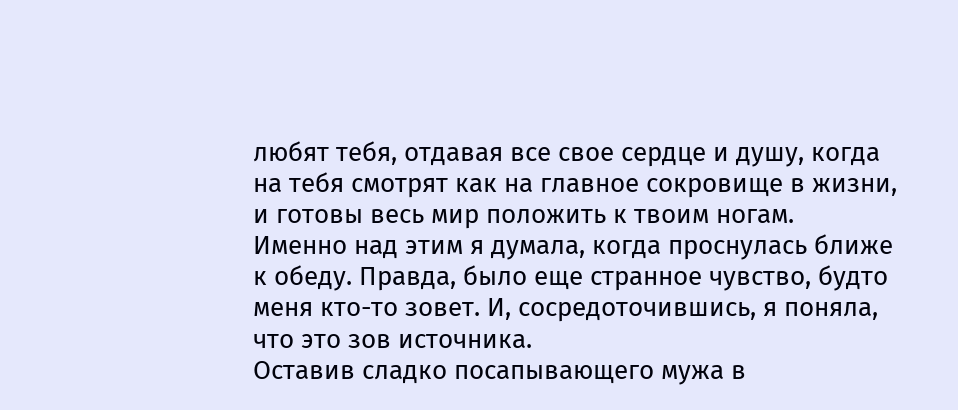любят тебя, отдавая все свое сердце и душу, когда на тебя смотрят как на главное сокровище в жизни, и готовы весь мир положить к твоим ногам.
Именно над этим я думала, когда проснулась ближе к обеду. Правда, было еще странное чувство, будто меня кто-то зовет. И, сосредоточившись, я поняла, что это зов источника.
Оставив сладко посапывающего мужа в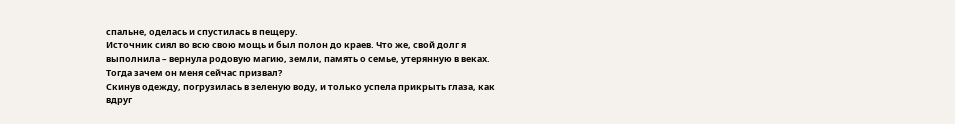спальне, оделась и спустилась в пещеру.
Источник сиял во всю свою мощь и был полон до краев. Что же, свой долг я выполнила – вернула родовую магию, земли, память о семье, утерянную в веках. Тогда зачем он меня сейчас призвал?
Скинув одежду, погрузилась в зеленую воду, и только успела прикрыть глаза, как вдруг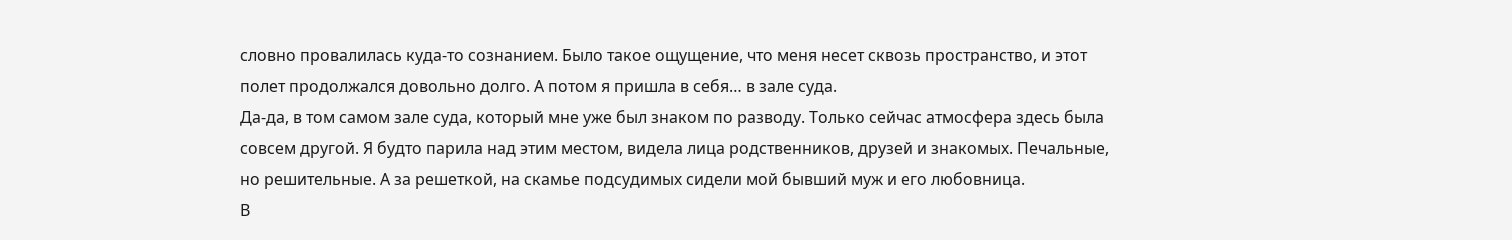словно провалилась куда-то сознанием. Было такое ощущение, что меня несет сквозь пространство, и этот полет продолжался довольно долго. А потом я пришла в себя… в зале суда.
Да-да, в том самом зале суда, который мне уже был знаком по разводу. Только сейчас атмосфера здесь была совсем другой. Я будто парила над этим местом, видела лица родственников, друзей и знакомых. Печальные, но решительные. А за решеткой, на скамье подсудимых сидели мой бывший муж и его любовница.
В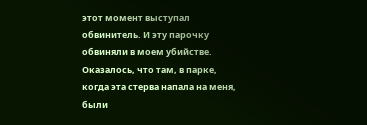этот момент выступал обвинитель. И эту парочку обвиняли в моем убийстве. Оказалось, что там, в парке, когда эта стерва напала на меня, были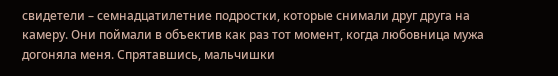свидетели – семнадцатилетние подростки, которые снимали друг друга на камеру. Они поймали в объектив как раз тот момент, когда любовница мужа догоняла меня. Спрятавшись, мальчишки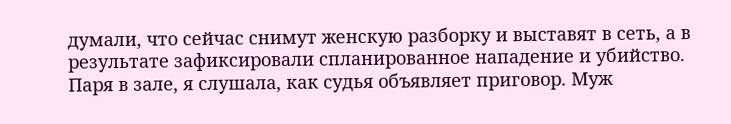думали, что сейчас снимут женскую разборку и выставят в сеть, а в результате зафиксировали спланированное нападение и убийство.
Паря в зале, я слушала, как судья объявляет приговор. Муж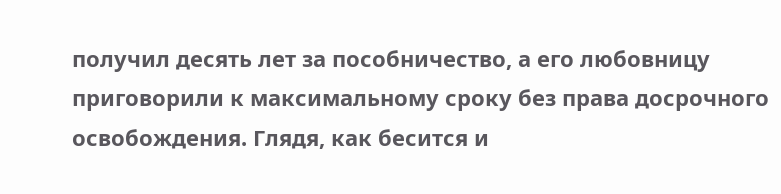получил десять лет за пособничество, а его любовницу приговорили к максимальному сроку без права досрочного освобождения. Глядя, как бесится и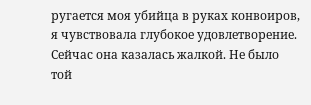ругается моя убийца в руках конвоиров, я чувствовала глубокое удовлетворение. Сейчас она казалась жалкой. Не было той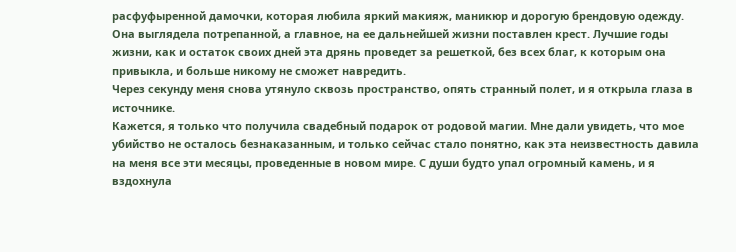расфуфыренной дамочки, которая любила яркий макияж, маникюр и дорогую брендовую одежду. Она выглядела потрепанной, а главное, на ее дальнейшей жизни поставлен крест. Лучшие годы жизни, как и остаток своих дней эта дрянь проведет за решеткой, без всех благ, к которым она привыкла, и больше никому не сможет навредить.
Через секунду меня снова утянуло сквозь пространство, опять странный полет, и я открыла глаза в источнике.
Кажется, я только что получила свадебный подарок от родовой магии. Мне дали увидеть, что мое убийство не осталось безнаказанным, и только сейчас стало понятно, как эта неизвестность давила на меня все эти месяцы, проведенные в новом мире. С души будто упал огромный камень, и я вздохнула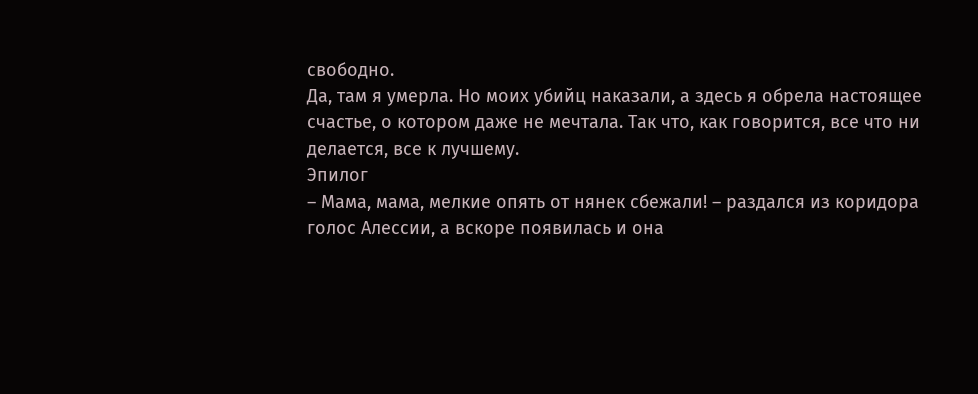свободно.
Да, там я умерла. Но моих убийц наказали, а здесь я обрела настоящее счастье, о котором даже не мечтала. Так что, как говорится, все что ни делается, все к лучшему.
Эпилог
– Мама, мама, мелкие опять от нянек сбежали! – раздался из коридора голос Алессии, а вскоре появилась и она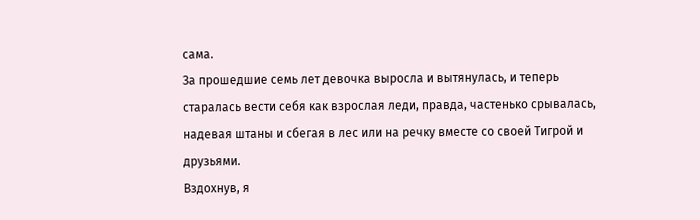сама.
За прошедшие семь лет девочка выросла и вытянулась, и теперь старалась вести себя как взрослая леди, правда, частенько срывалась, надевая штаны и сбегая в лес или на речку вместе со своей Тигрой и друзьями.
Вздохнув, я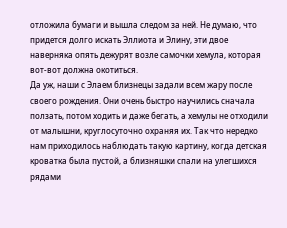отложила бумаги и вышла следом за ней. Не думаю, что придется долго искать Эллиота и Элину, эти двое наверняка опять дежурят возле самочки хемула, которая вот-вот должна окотиться.
Да уж, наши с Элаем близнецы задали всем жару после своего рождения. Они очень быстро научились сначала ползать, потом ходить и даже бегать, а хемулы не отходили от малышни, круглосуточно охраняя их. Так что нередко нам приходилось наблюдать такую картину, когда детская кроватка была пустой, а близняшки спали на улегшихся рядами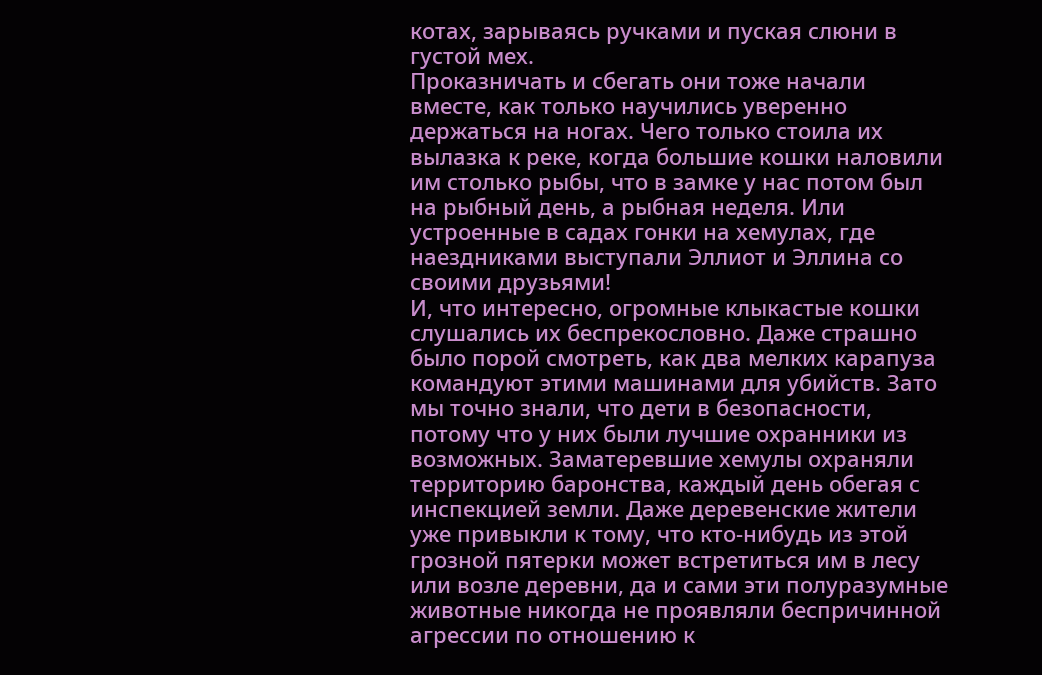котах, зарываясь ручками и пуская слюни в густой мех.
Проказничать и сбегать они тоже начали вместе, как только научились уверенно держаться на ногах. Чего только стоила их вылазка к реке, когда большие кошки наловили им столько рыбы, что в замке у нас потом был на рыбный день, а рыбная неделя. Или устроенные в садах гонки на хемулах, где наездниками выступали Эллиот и Эллина со своими друзьями!
И, что интересно, огромные клыкастые кошки слушались их беспрекословно. Даже страшно было порой смотреть, как два мелких карапуза командуют этими машинами для убийств. Зато мы точно знали, что дети в безопасности, потому что у них были лучшие охранники из возможных. Заматеревшие хемулы охраняли территорию баронства, каждый день обегая с инспекцией земли. Даже деревенские жители уже привыкли к тому, что кто-нибудь из этой грозной пятерки может встретиться им в лесу или возле деревни, да и сами эти полуразумные животные никогда не проявляли беспричинной агрессии по отношению к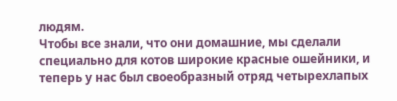людям.
Чтобы все знали, что они домашние, мы сделали специально для котов широкие красные ошейники, и теперь у нас был своеобразный отряд четырехлапых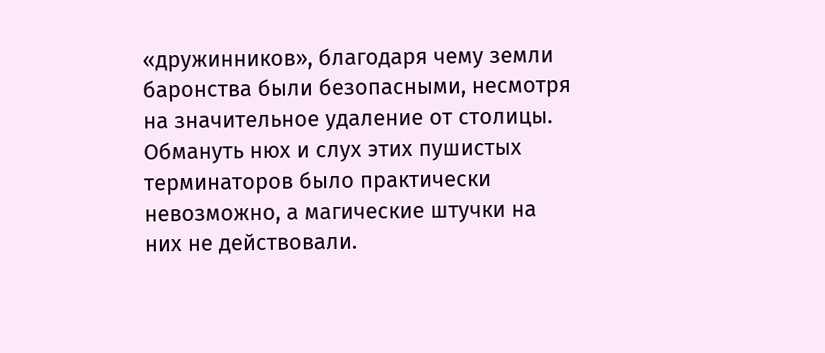«дружинников», благодаря чему земли баронства были безопасными, несмотря на значительное удаление от столицы. Обмануть нюх и слух этих пушистых терминаторов было практически невозможно, а магические штучки на них не действовали.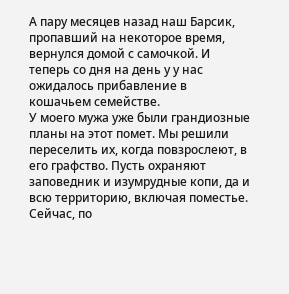А пару месяцев назад наш Барсик, пропавший на некоторое время, вернулся домой с самочкой. И теперь со дня на день у у нас ожидалось прибавление в кошачьем семействе.
У моего мужа уже были грандиозные планы на этот помет. Мы решили переселить их, когда повзрослеют, в его графство. Пусть охраняют заповедник и изумрудные копи, да и всю территорию, включая поместье.
Сейчас, по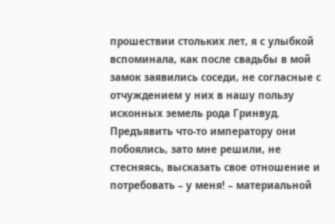прошествии стольких лет, я с улыбкой вспоминала, как после свадьбы в мой замок заявились соседи, не согласные с отчуждением у них в нашу пользу исконных земель рода Гринвуд. Предъявить что-то императору они побоялись, зато мне решили, не стесняясь, высказать свое отношение и потребовать – у меня! – материальной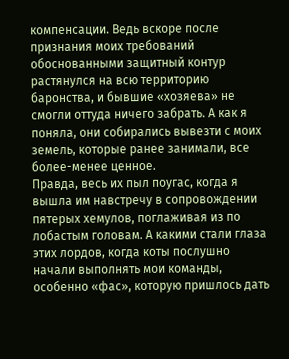компенсации. Ведь вскоре после признания моих требований обоснованными защитный контур растянулся на всю территорию баронства, и бывшие «хозяева» не смогли оттуда ничего забрать. А как я поняла, они собирались вывезти с моих земель, которые ранее занимали, все более-менее ценное.
Правда, весь их пыл поугас, когда я вышла им навстречу в сопровождении пятерых хемулов, поглаживая из по лобастым головам. А какими стали глаза этих лордов, когда коты послушно начали выполнять мои команды, особенно «фас», которую пришлось дать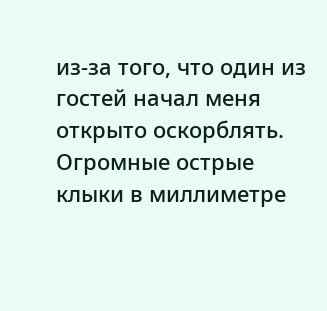из-за того, что один из гостей начал меня открыто оскорблять. Огромные острые клыки в миллиметре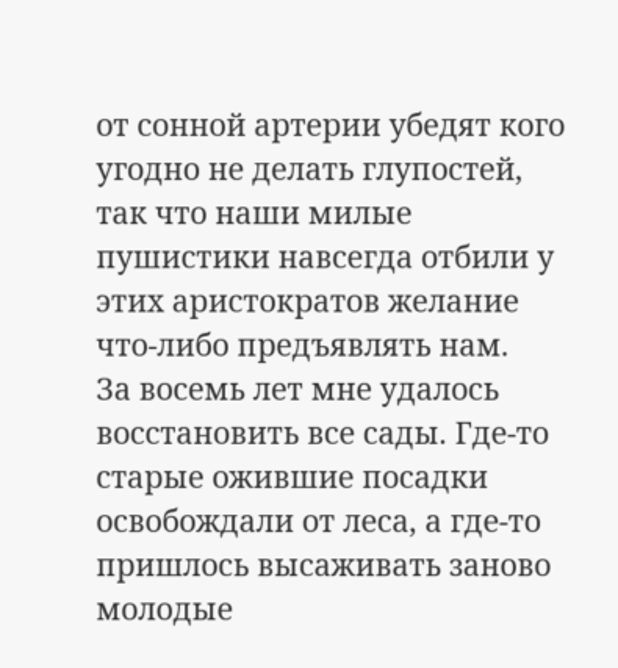от сонной артерии убедят кого угодно не делать глупостей, так что наши милые пушистики навсегда отбили у этих аристократов желание что-либо предъявлять нам.
За восемь лет мне удалось восстановить все сады. Где-то старые ожившие посадки освобождали от леса, а где-то пришлось высаживать заново молодые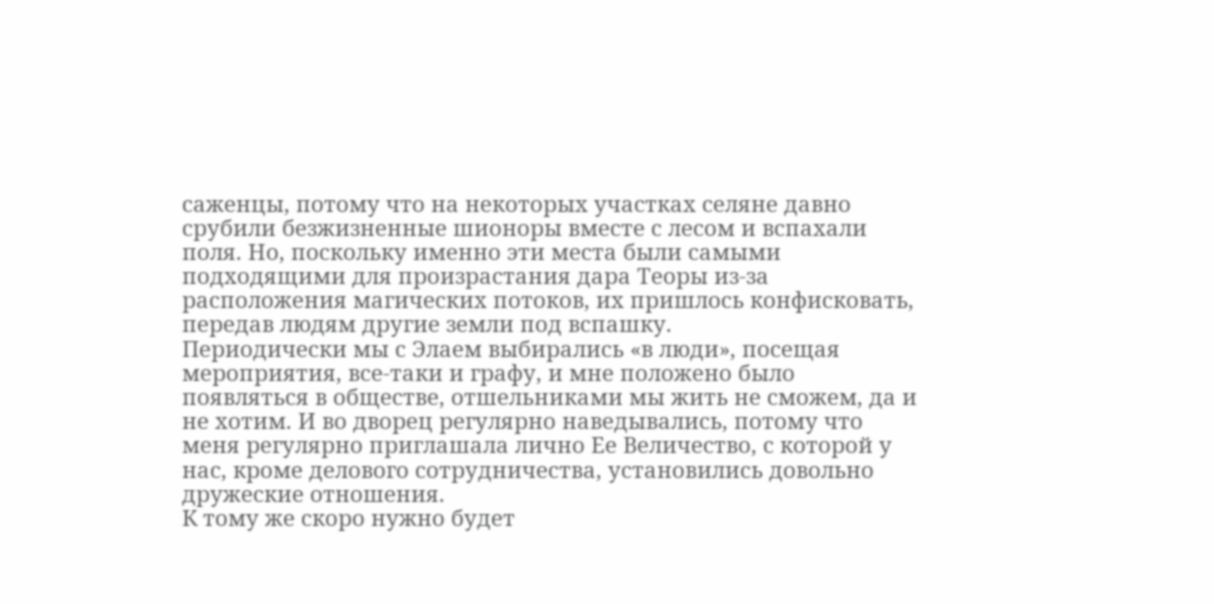саженцы, потому что на некоторых участках селяне давно срубили безжизненные шионоры вместе с лесом и вспахали поля. Но, поскольку именно эти места были самыми подходящими для произрастания дара Теоры из-за расположения магических потоков, их пришлось конфисковать, передав людям другие земли под вспашку.
Периодически мы с Элаем выбирались «в люди», посещая мероприятия, все-таки и графу, и мне положено было появляться в обществе, отшельниками мы жить не сможем, да и не хотим. И во дворец регулярно наведывались, потому что меня регулярно приглашала лично Ее Величество, с которой у нас, кроме делового сотрудничества, установились довольно дружеские отношения.
К тому же скоро нужно будет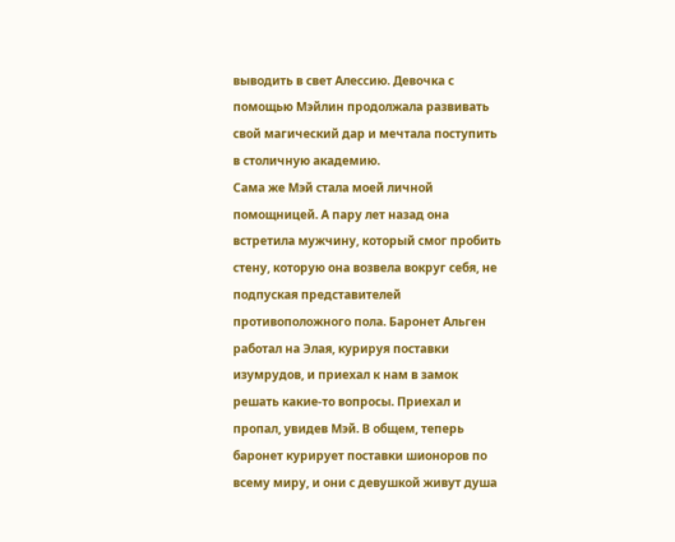выводить в свет Алессию. Девочка с помощью Мэйлин продолжала развивать свой магический дар и мечтала поступить в столичную академию.
Сама же Мэй стала моей личной помощницей. А пару лет назад она встретила мужчину, который смог пробить стену, которую она возвела вокруг себя, не подпуская представителей противоположного пола. Баронет Альген работал на Элая, курируя поставки изумрудов, и приехал к нам в замок решать какие-то вопросы. Приехал и пропал, увидев Мэй. В общем, теперь баронет курирует поставки шионоров по всему миру, и они с девушкой живут душа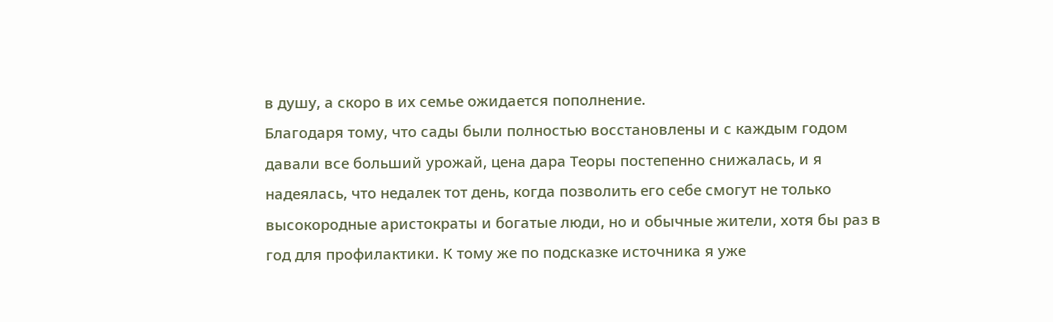в душу, а скоро в их семье ожидается пополнение.
Благодаря тому, что сады были полностью восстановлены и с каждым годом давали все больший урожай, цена дара Теоры постепенно снижалась, и я надеялась, что недалек тот день, когда позволить его себе смогут не только высокородные аристократы и богатые люди, но и обычные жители, хотя бы раз в год для профилактики. К тому же по подсказке источника я уже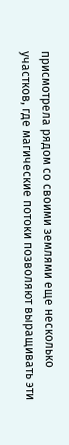присмотрела рядом со своими землями еще несколько участков, где магические потоки позволяют выращивать эти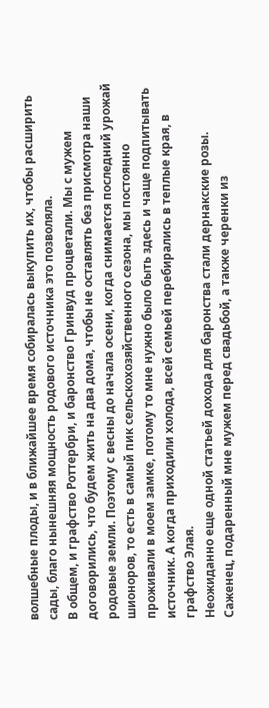волшебные плоды, и в ближайшее время собиралась выкупить их, чтобы расширить сады, благо нынешняя мощность родового источника это позволяла.
В общем, и графство Роттербри, и баронство Гринвуд процветали. Мы с мужем договорились, что будем жить на два дома, чтобы не оставлять без присмотра наши родовые земли. Поэтому с весны до начала осени, когда снимается последний урожай шионоров, то есть в самый пик сельскохозяйственного сезона, мы постоянно проживали в моем замке, потому то мне нужно было быть здесь и чаще подпитывать источник. А когда приходили холода, всей семьей перебирались в теплые края, в графство Элая.
Неожиданно еще одной статьей дохода для баронства стали дернакские розы. Саженец, подаренный мне мужем перед свадьбой, а также черенки из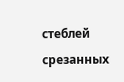стеблей срезанных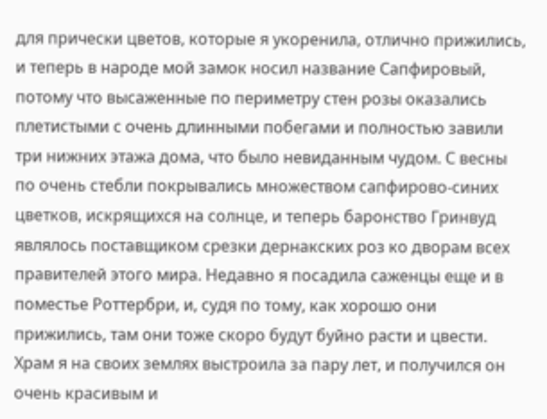для прически цветов, которые я укоренила, отлично прижились, и теперь в народе мой замок носил название Сапфировый, потому что высаженные по периметру стен розы оказались плетистыми с очень длинными побегами и полностью завили три нижних этажа дома, что было невиданным чудом. С весны по очень стебли покрывались множеством сапфирово-синих цветков, искрящихся на солнце, и теперь баронство Гринвуд являлось поставщиком срезки дернакских роз ко дворам всех правителей этого мира. Недавно я посадила саженцы еще и в поместье Роттербри, и, судя по тому, как хорошо они прижились, там они тоже скоро будут буйно расти и цвести.
Храм я на своих землях выстроила за пару лет, и получился он очень красивым и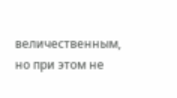величественным, но при этом не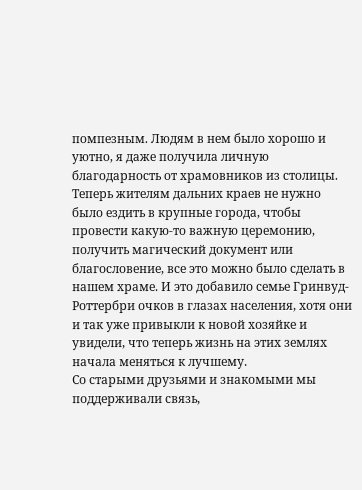помпезным. Людям в нем было хорошо и уютно, я даже получила личную благодарность от храмовников из столицы. Теперь жителям дальних краев не нужно было ездить в крупные города, чтобы провести какую-то важную церемонию, получить магический документ или благословение, все это можно было сделать в нашем храме. И это добавило семье Гринвуд-Роттербри очков в глазах населения, хотя они и так уже привыкли к новой хозяйке и увидели, что теперь жизнь на этих землях начала меняться к лучшему.
Со старыми друзьями и знакомыми мы поддерживали связь,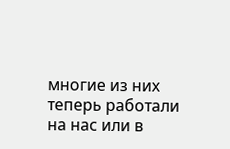многие из них теперь работали на нас или в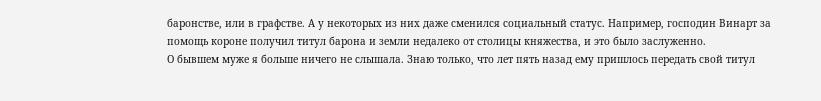баронстве, или в графстве. А у некоторых из них даже сменился социальный статус. Например, господин Винарт за помощь короне получил титул барона и земли недалеко от столицы княжества, и это было заслуженно.
О бывшем муже я больше ничего не слышала. Знаю только, что лет пять назад ему пришлось передать свой титул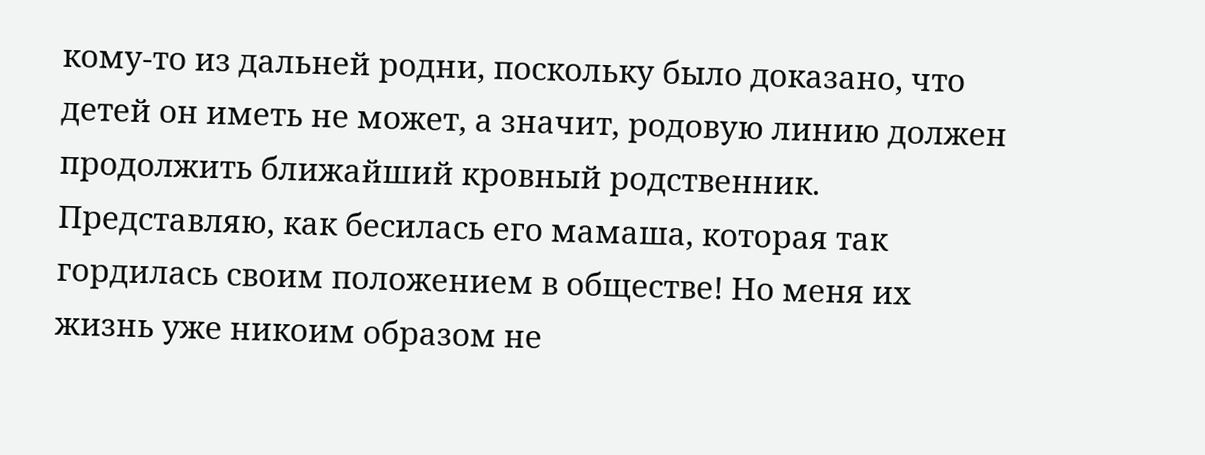кому-то из дальней родни, поскольку было доказано, что детей он иметь не может, а значит, родовую линию должен продолжить ближайший кровный родственник. Представляю, как бесилась его мамаша, которая так гордилась своим положением в обществе! Но меня их жизнь уже никоим образом не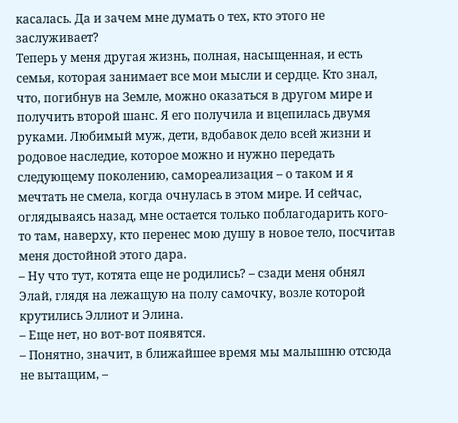касалась. Да и зачем мне думать о тех, кто этого не заслуживает?
Теперь у меня другая жизнь, полная, насыщенная, и есть семья, которая занимает все мои мысли и сердце. Кто знал, что, погибнув на Земле, можно оказаться в другом мире и получить второй шанс. Я его получила и вцепилась двумя руками. Любимый муж, дети, вдобавок дело всей жизни и родовое наследие, которое можно и нужно передать следующему поколению, самореализация – о таком и я мечтать не смела, когда очнулась в этом мире. И сейчас, оглядываясь назад, мне остается только поблагодарить кого-то там, наверху, кто перенес мою душу в новое тело, посчитав меня достойной этого дара.
– Ну что тут, котята еще не родились? – сзади меня обнял Элай, глядя на лежащую на полу самочку, возле которой крутились Эллиот и Элина.
– Еще нет, но вот-вот появятся.
– Понятно, значит, в ближайшее время мы малышню отсюда не вытащим, –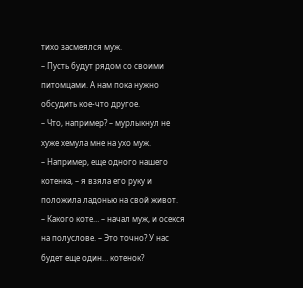тихо засмеялся муж.
– Пусть будут рядом со своими питомцами. А нам пока нужно обсудить кое-что другое.
– Что, например? – мурлыкнул не хуже хемула мне на ухо муж.
– Например, еще одного нашего котенка, – я взяла его руку и положила ладонью на свой живот.
– Какого коте… – начал муж, и осекся на полуслове. – Это точно? У нас будет еще один… котенок?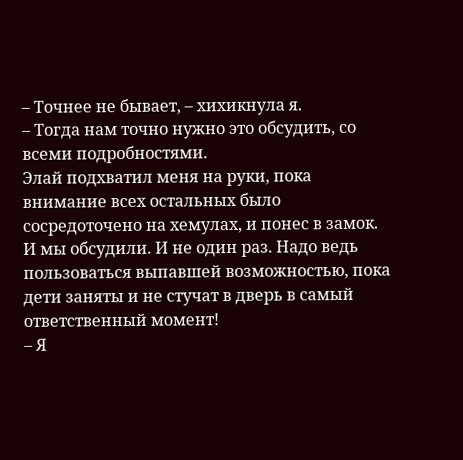– Точнее не бывает, – хихикнула я.
– Тогда нам точно нужно это обсудить, со всеми подробностями.
Элай подхватил меня на руки, пока внимание всех остальных было сосредоточено на хемулах, и понес в замок.
И мы обсудили. И не один раз. Надо ведь пользоваться выпавшей возможностью, пока дети заняты и не стучат в дверь в самый ответственный момент!
– Я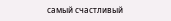самый счастливый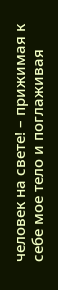человек на свете! – прижимая к себе мое тело и поглаживая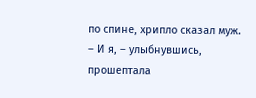по спине, хрипло сказал муж.
– И я, – улыбнувшись, прошептала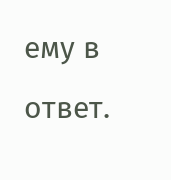ему в ответ.